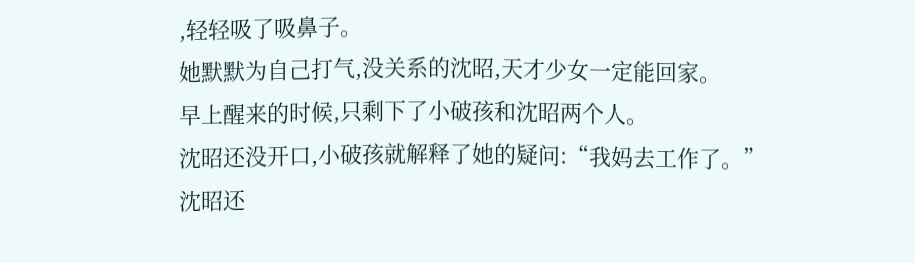,轻轻吸了吸鼻子。
她默默为自己打气,没关系的沈昭,天才少女一定能回家。
早上醒来的时候,只剩下了小破孩和沈昭两个人。
沈昭还没开口,小破孩就解释了她的疑问:“我妈去工作了。”
沈昭还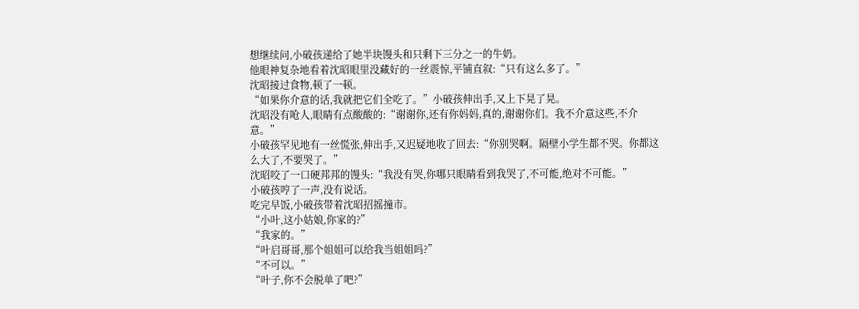想继续问,小破孩递给了她半块馒头和只剩下三分之一的牛奶。
他眼神复杂地看着沈昭眼里没藏好的一丝震惊,平铺直叙:“只有这么多了。”
沈昭接过食物,顿了一顿。
“如果你介意的话,我就把它们全吃了。”小破孩伸出手,又上下晃了晃。
沈昭没有呛人,眼睛有点酸酸的:“谢谢你,还有你妈妈,真的,谢谢你们。我不介意这些,不介意。”
小破孩罕见地有一丝慌张,伸出手,又迟疑地收了回去:“你别哭啊。隔壁小学生都不哭。你都这么大了,不要哭了。”
沈昭咬了一口硬邦邦的馒头:“我没有哭,你哪只眼睛看到我哭了,不可能,绝对不可能。”
小破孩哼了一声,没有说话。
吃完早饭,小破孩带着沈昭招摇撞市。
“小叶,这小姑娘,你家的?”
“我家的。”
“叶启哥哥,那个姐姐可以给我当姐姐吗?”
“不可以。”
“叶子,你不会脱单了吧?”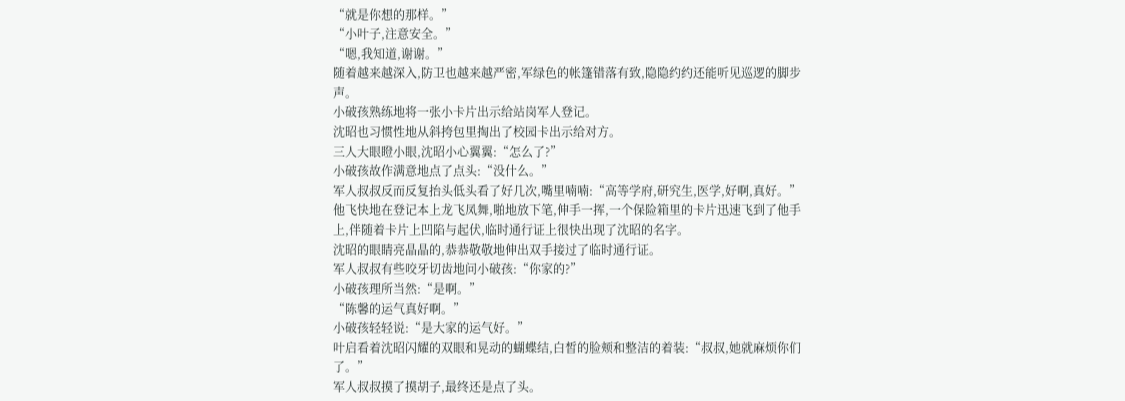“就是你想的那样。”
“小叶子,注意安全。”
“嗯,我知道,谢谢。”
随着越来越深入,防卫也越来越严密,军绿色的帐篷错落有致,隐隐约约还能听见巡逻的脚步声。
小破孩熟练地将一张小卡片出示给站岗军人登记。
沈昭也习惯性地从斜挎包里掏出了校园卡出示给对方。
三人大眼瞪小眼,沈昭小心翼翼:“怎么了?”
小破孩故作满意地点了点头:“没什么。”
军人叔叔反而反复抬头低头看了好几次,嘴里喃喃:“高等学府,研究生,医学,好啊,真好。”
他飞快地在登记本上龙飞凤舞,啪地放下笔,伸手一挥,一个保险箱里的卡片迅速飞到了他手上,伴随着卡片上凹陷与起伏,临时通行证上很快出现了沈昭的名字。
沈昭的眼睛亮晶晶的,恭恭敬敬地伸出双手接过了临时通行证。
军人叔叔有些咬牙切齿地问小破孩:“你家的?”
小破孩理所当然:“是啊。”
“陈馨的运气真好啊。”
小破孩轻轻说:“是大家的运气好。”
叶启看着沈昭闪耀的双眼和晃动的蝴蝶结,白皙的脸颊和整洁的着装:“叔叔,她就麻烦你们了。”
军人叔叔摸了摸胡子,最终还是点了头。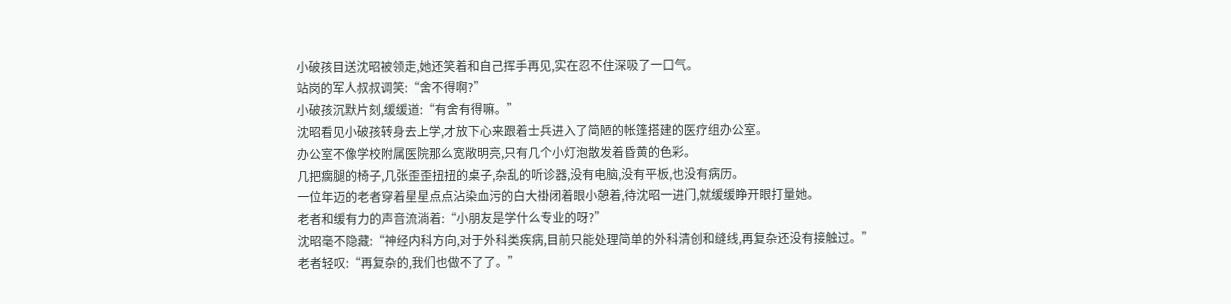小破孩目送沈昭被领走,她还笑着和自己挥手再见,实在忍不住深吸了一口气。
站岗的军人叔叔调笑:“舍不得啊?”
小破孩沉默片刻,缓缓道:“有舍有得嘛。”
沈昭看见小破孩转身去上学,才放下心来跟着士兵进入了简陋的帐篷搭建的医疗组办公室。
办公室不像学校附属医院那么宽敞明亮,只有几个小灯泡散发着昏黄的色彩。
几把瘸腿的椅子,几张歪歪扭扭的桌子,杂乱的听诊器,没有电脑,没有平板,也没有病历。
一位年迈的老者穿着星星点点沾染血污的白大褂闭着眼小憩着,待沈昭一进门,就缓缓睁开眼打量她。
老者和缓有力的声音流淌着:“小朋友是学什么专业的呀?”
沈昭毫不隐藏:“神经内科方向,对于外科类疾病,目前只能处理简单的外科清创和缝线,再复杂还没有接触过。”
老者轻叹:“再复杂的,我们也做不了了。”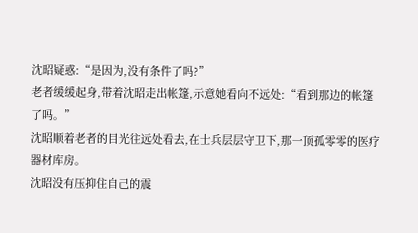沈昭疑惑:“是因为,没有条件了吗?”
老者缓缓起身,带着沈昭走出帐篷,示意她看向不远处:“看到那边的帐篷了吗。”
沈昭顺着老者的目光往远处看去,在士兵层层守卫下,那一顶孤零零的医疗器材库房。
沈昭没有压抑住自己的震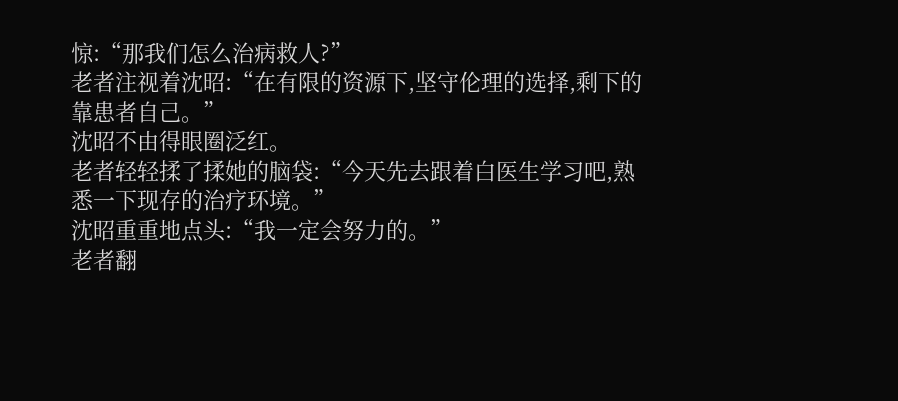惊:“那我们怎么治病救人?”
老者注视着沈昭:“在有限的资源下,坚守伦理的选择,剩下的靠患者自己。”
沈昭不由得眼圈泛红。
老者轻轻揉了揉她的脑袋:“今天先去跟着白医生学习吧,熟悉一下现存的治疗环境。”
沈昭重重地点头:“我一定会努力的。”
老者翻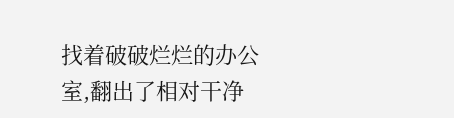找着破破烂烂的办公室,翻出了相对干净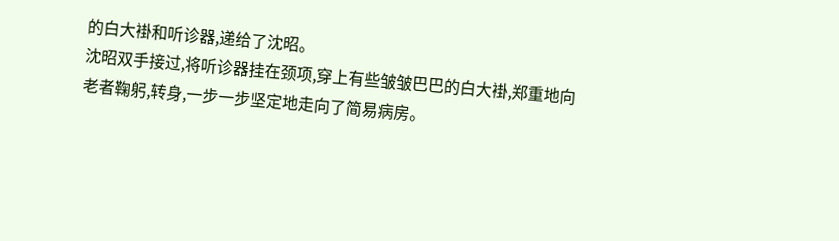的白大褂和听诊器,递给了沈昭。
沈昭双手接过,将听诊器挂在颈项,穿上有些皱皱巴巴的白大褂,郑重地向老者鞠躬,转身,一步一步坚定地走向了简易病房。